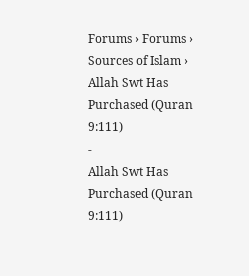Forums › Forums › Sources of Islam › Allah Swt Has Purchased (Quran 9:111)
-
Allah Swt Has Purchased (Quran 9:111)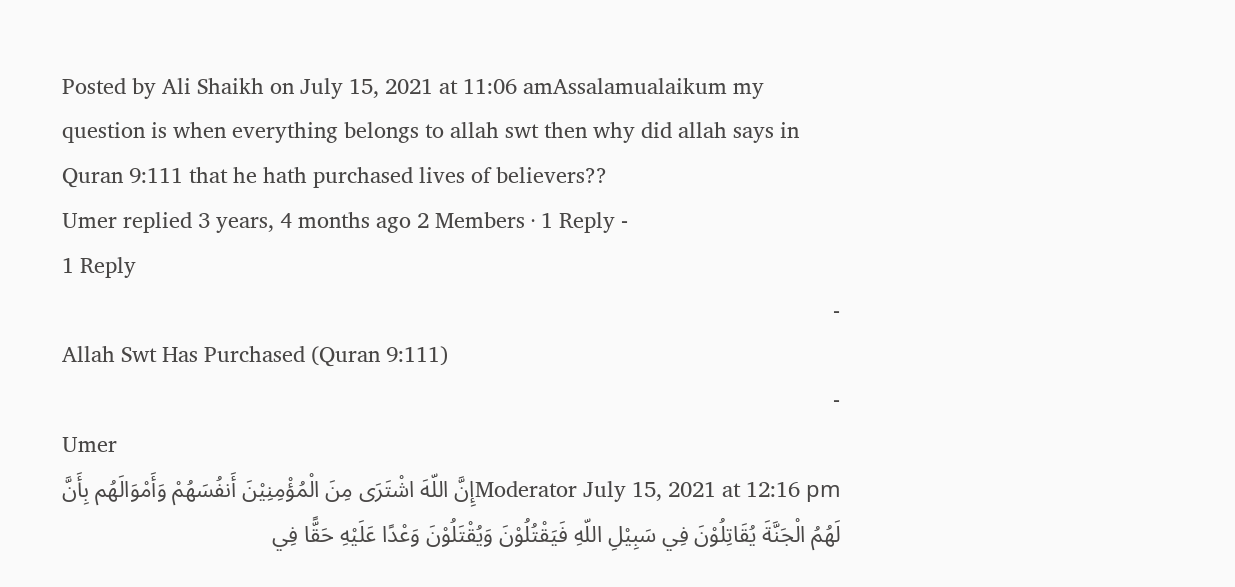Posted by Ali Shaikh on July 15, 2021 at 11:06 amAssalamualaikum my question is when everything belongs to allah swt then why did allah says in Quran 9:111 that he hath purchased lives of believers??
Umer replied 3 years, 4 months ago 2 Members · 1 Reply -
1 Reply
-
Allah Swt Has Purchased (Quran 9:111)
-
Umer
Moderator July 15, 2021 at 12:16 pmإِنَّ اللّهَ اشْتَرَى مِنَ الْمُؤْمِنِيْنَ أَنفُسَهُمْ وَأَمْوَالَهُم بِأَنَّ لَهُمُ الْجَنَّةَ يُقَاتِلُوْنَ فِي سَبِيْلِ اللّهِ فَيَقْتُلُوْنَ وَيُقْتَلُوْنَ وَعْدًا عَلَيْهِ حَقًّا فِي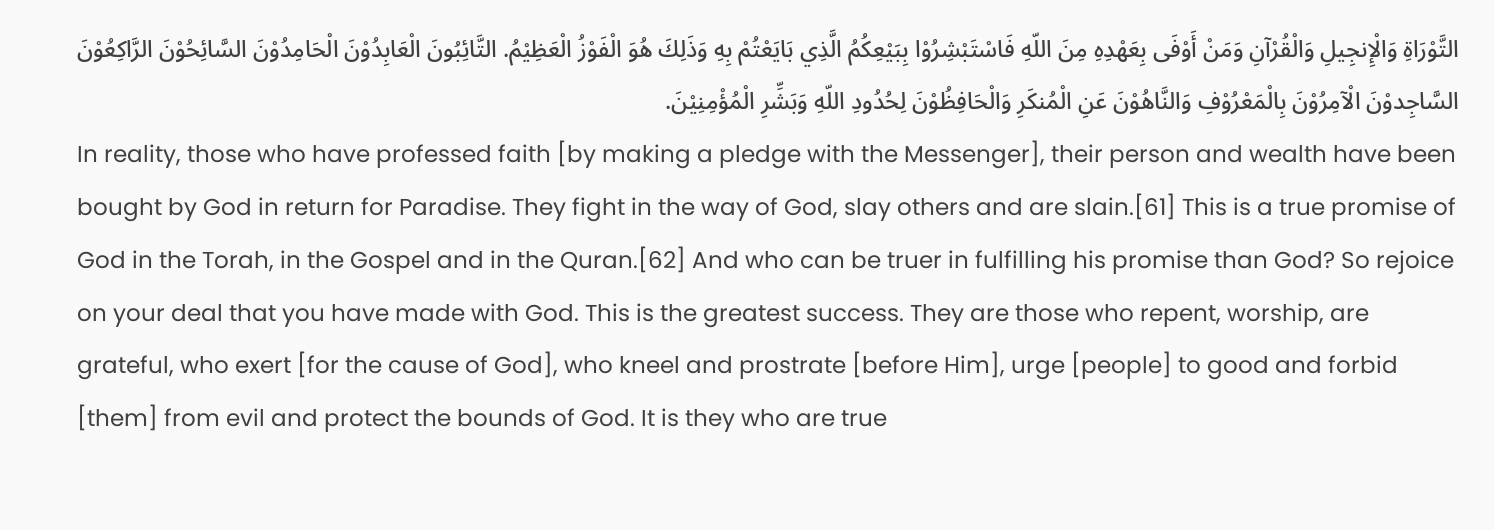التَّوْرَاةِ وَالْإِنجِيلِ وَالْقُرْآنِ وَمَنْ أَوْفَى بِعَهْدِهِ مِنَ اللّهِ فَاسْتَبْشِرُوْا بِبَيْعِكُمُ الَّذِي بَايَعْتُمْ بِهِ وَذَلِكَ هُوَ الْفَوْزُ الْعَظِيْمُ. التَّائِبُونَ الْعَابِدُوْنَ الْحَامِدُوْنَ السَّائِحُوْنَ الرَّاكِعُوْنَ السَّاجِدوْنَ الْآمِرُوْنَ بِالْمَعْرُوْفِ وَالنَّاهُوْنَ عَنِ الْمُنكَرِ وَالْحَافِظُوْنَ لِحُدُودِ اللّهِ وَبَشِّرِ الْمُؤْمِنِيْنَ.
In reality, those who have professed faith [by making a pledge with the Messenger], their person and wealth have been bought by God in return for Paradise. They fight in the way of God, slay others and are slain.[61] This is a true promise of God in the Torah, in the Gospel and in the Quran.[62] And who can be truer in fulfilling his promise than God? So rejoice on your deal that you have made with God. This is the greatest success. They are those who repent, worship, are grateful, who exert [for the cause of God], who kneel and prostrate [before Him], urge [people] to good and forbid [them] from evil and protect the bounds of God. It is they who are true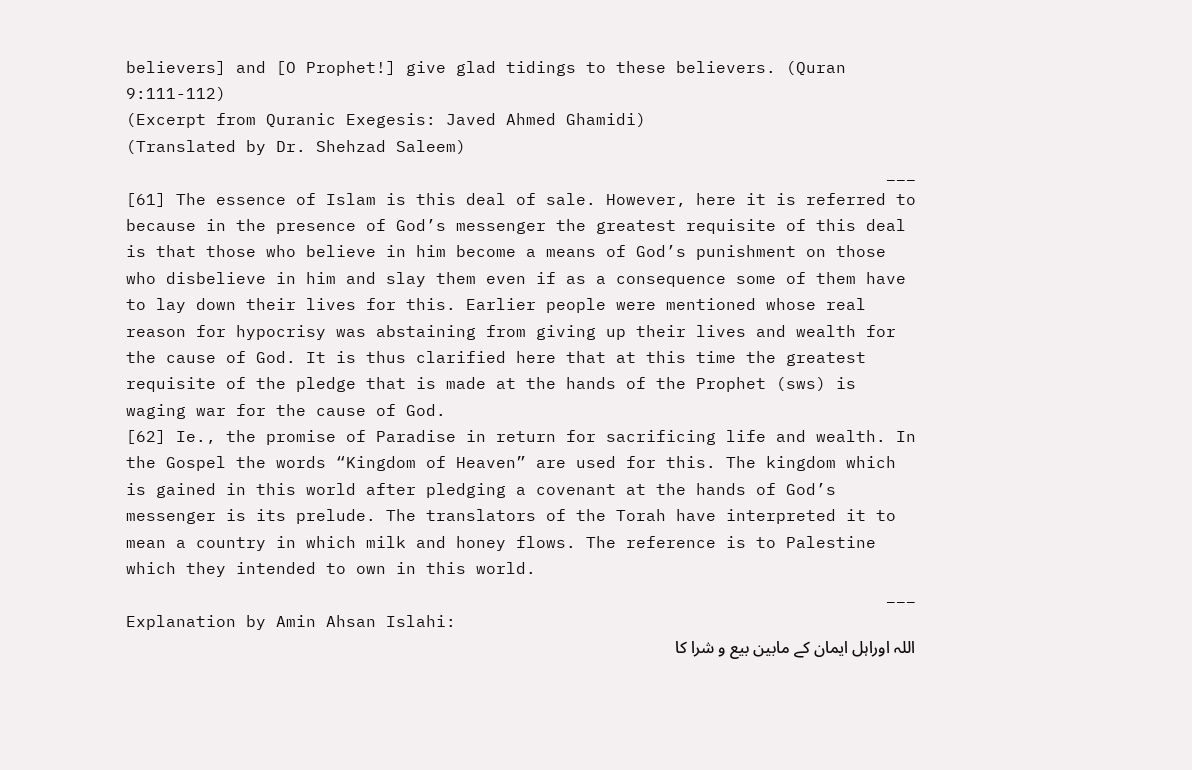believers] and [O Prophet!] give glad tidings to these believers. (Quran 9:111-112)
(Excerpt from Quranic Exegesis: Javed Ahmed Ghamidi)
(Translated by Dr. Shehzad Saleem)
___
[61] The essence of Islam is this deal of sale. However, here it is referred to because in the presence of God’s messenger the greatest requisite of this deal is that those who believe in him become a means of God’s punishment on those who disbelieve in him and slay them even if as a consequence some of them have to lay down their lives for this. Earlier people were mentioned whose real reason for hypocrisy was abstaining from giving up their lives and wealth for the cause of God. It is thus clarified here that at this time the greatest requisite of the pledge that is made at the hands of the Prophet (sws) is waging war for the cause of God.
[62] Ie., the promise of Paradise in return for sacrificing life and wealth. In the Gospel the words “Kingdom of Heaven” are used for this. The kingdom which is gained in this world after pledging a covenant at the hands of God’s messenger is its prelude. The translators of the Torah have interpreted it to mean a country in which milk and honey flows. The reference is to Palestine which they intended to own in this world.
___
Explanation by Amin Ahsan Islahi:
اللہ اوراہل ایمان کے مابین بیع و شرا کا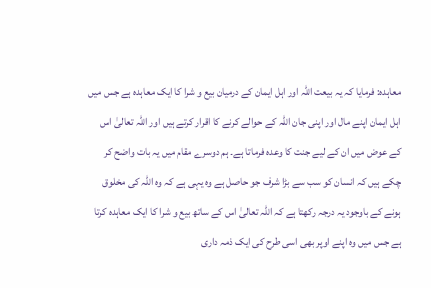معاہدہ: فرمایا کہ یہ بیعت اللہ اور اہل ایمان کے درمیان بیع و شرا کا ایک معاہدہ ہے جس میں اہل ایمان اپنے مال اور اپنی جان اللہ کے حوالے کرنے کا اقرار کرتے ہیں اور اللہ تعالیٰ اس کے عوض میں ان کے لیے جنت کا وعدہ فرماتا ہے۔ ہم دوسرے مقام میں یہ بات واضح کر چکے ہیں کہ انسان کو سب سے بڑا شرف جو حاصل ہے وہ یہی ہے کہ وہ اللہ کی مخلوق ہونے کے باوجود یہ درجہ رکھتا ہے کہ اللہ تعالیٰ اس کے ساتھ بیع و شرا کا ایک معاہدہ کرتا ہے جس میں وہ اپنے اوپر بھی اسی طرح کی ایک ذمہ داری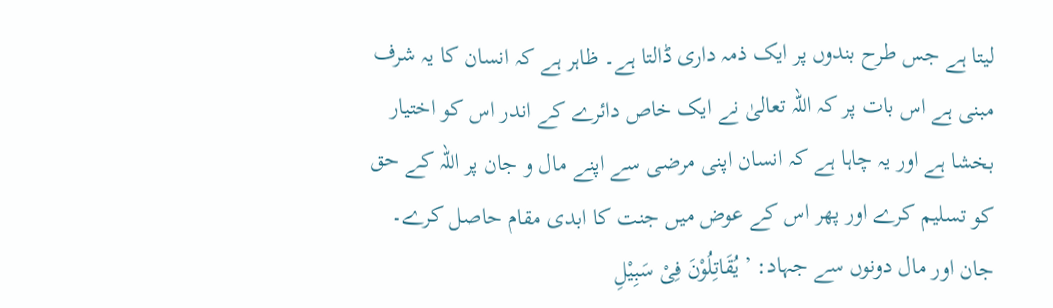لیتا ہے جس طرح بندوں پر ایک ذمہ داری ڈالتا ہے۔ ظاہر ہے کہ انسان کا یہ شرف مبنی ہے اس بات پر کہ اللہ تعالیٰ نے ایک خاص دائرے کے اندر اس کو اختیار بخشا ہے اور یہ چاہا ہے کہ انسان اپنی مرضی سے اپنے مال و جان پر اللہ کے حق کو تسلیم کرے اور پھر اس کے عوض میں جنت کا ابدی مقام حاصل کرے۔ جان اور مال دونوں سے جہاد: ’یُقَاتِلُوْنَ فِیْ سَبِیْلِ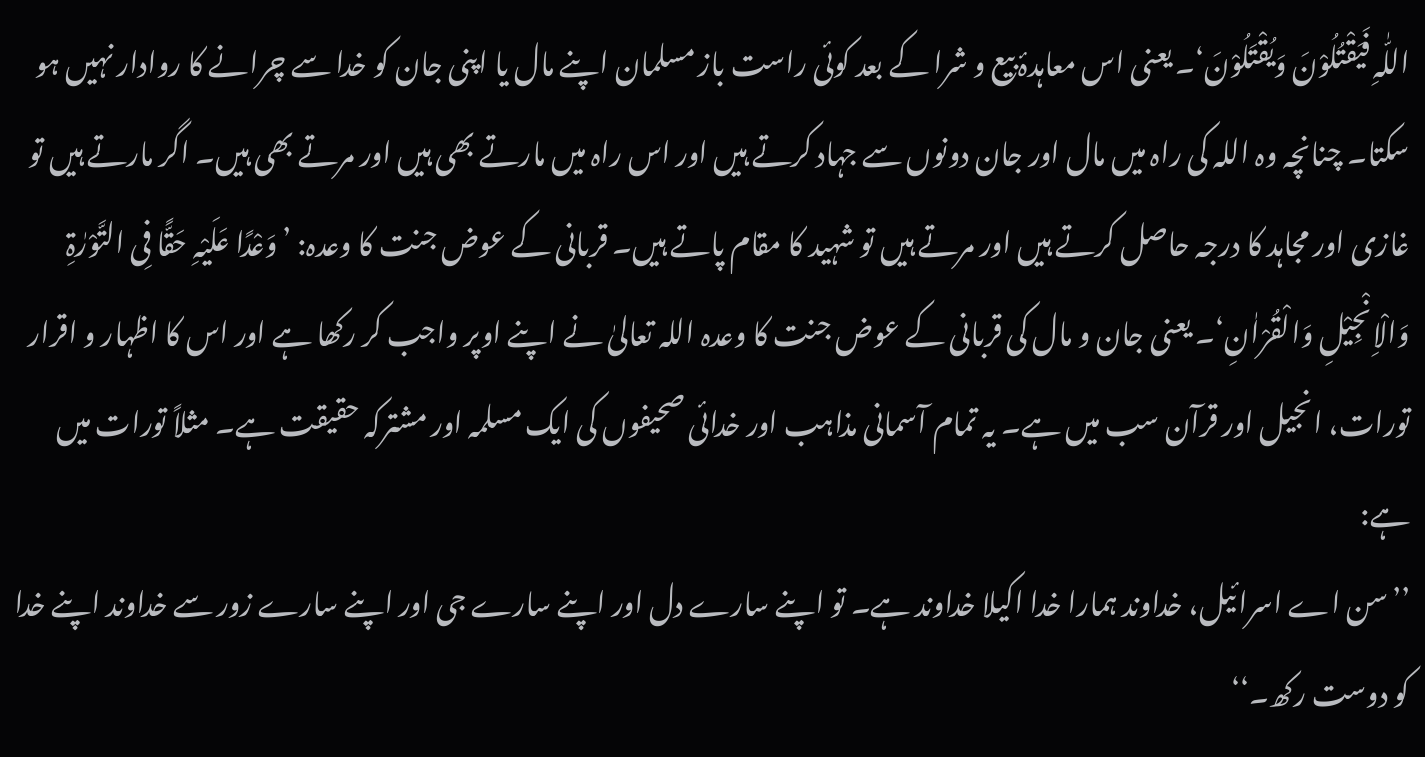اللّٰہِ فَیَقْتُلُوْنَ وَیُقْتَلُوْنَ‘۔ یعنی اس معاہدۂ بیع و شرا کے بعد کوئی راست باز مسلمان اپنے مال یا اپنی جان کو خدا سے چرانے کا روادار نہیں ہو سکتا۔ چنانچہ وہ اللہ کی راہ میں مال اور جان دونوں سے جہاد کرتے ہیں اور اس راہ میں مارتے بھی ہیں اور مرتے بھی ہیں۔ اگر مارتے ہیں تو غازی اور مجاہد کا درجہ حاصل کرتے ہیں اور مرتے ہیں تو شہید کا مقام پاتے ہیں۔ قربانی کے عوض جنت کا وعدہ: ’وَعْدًا عَلَیْہِ حَقًّا فِی التَّوْرٰۃِ وَالْاِنْجِیْلِ وَالْقُرْاٰنِ‘۔ یعنی جان و مال کی قربانی کے عوض جنت کا وعدہ اللہ تعالیٰ نے اپنے اوپر واجب کر رکھا ہے اور اس کا اظہار و اقرار تورات، انجیل اور قرآن سب میں ہے۔ یہ تمام آسمانی مذاہب اور خدائی صحیفوں کی ایک مسلمہ اور مشترکہ حقیقت ہے۔ مثلاً تورات میں ہے:
’’سن اے اسرائیل، خداوند ہمارا خدا اکیلا خداوند ہے۔ تو اپنے سارے دل اور اپنے سارے جی اور اپنے سارے زور سے خداوند اپنے خدا کو دوست رکھ۔‘‘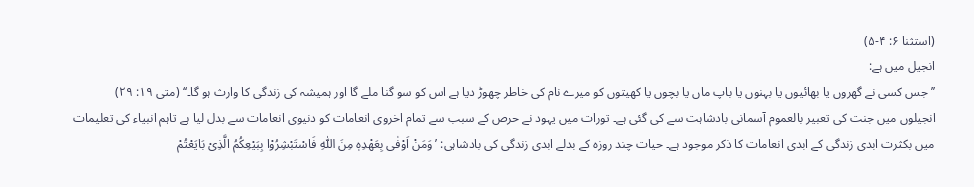(استثنا ۶: ۴-۵)
انجیل میں ہے:
’’جس کسی نے گھروں یا بھائیوں یا بہنوں یا باپ ماں یا بچوں یا کھیتوں کو میرے نام کی خاطر چھوڑ دیا ہے اس کو سو گنا ملے گا اور ہمیشہ کی زندگی کا وارث ہو گا۔‘‘ (متی ۱۹: ۲۹)
انجیلوں میں جنت کی تعبیر بالعموم آسمانی بادشاہت سے کی گئی ہے۔ تورات میں یہود نے حرص کے سبب سے تمام اخروی انعامات کو دنیوی انعامات سے بدل لیا ہے تاہم انبیاء کی تعلیمات میں بکثرت ابدی زندگی کے ابدی انعامات کا ذکر موجود ہے۔ حیات چند روزہ کے بدلے ابدی زندگی کی بادشاہی: ’وَمَنْ اَوْفٰی بِعَھْدِہٖ مِنَ اللّٰہِ فَاسْتَبْشِرُوْا بِبَیْعِکُمُ الَّذِیْ بَایَعْتُمْ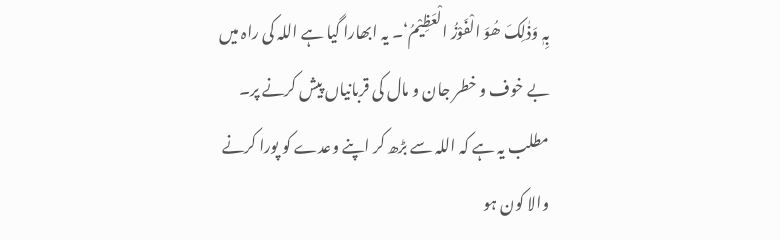بِہٖ وَذٰلِکَ ھُوَ الْفَوْزُ الْعَظِیْمُ‘۔ یہ ابھارا گیا ہے اللہ کی راہ میں بے خوف و خطر جان و مال کی قربانیاں پیش کرنے پر۔ مطلب یہ ہے کہ اللہ سے بڑھ کر اپنے وعدے کو پورا کرنے والا کون ہو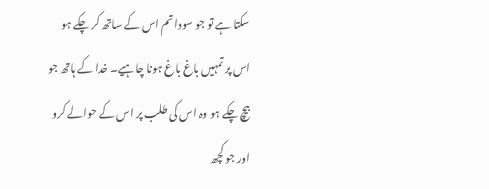سکتا ہے تو جو سودا تم اس کے ساتھ کر چکے ہو اس پر تمہیں باغ باغ ہونا چاہیے۔ خدا کے ہاتھ جو بیچ چکے ہو وہ اس کی طلب پر اس کے حوالے کرو اور جو کچھ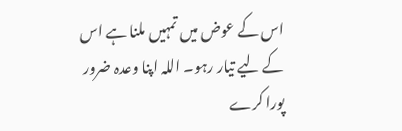اس کے عوض میں تمہیں ملنا ہے اس کے لیے تیار رہو۔ اللہ اپنا وعدہ ضرور پورا کرے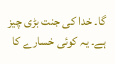گا۔ خدا کی جنت بڑی چیز ہے۔ یہ کوئی خسارے کا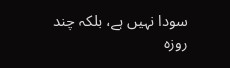سودا نہیں ہے، بلکہ چند روزہ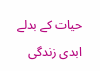حیات کے بدلے ابدی زندگی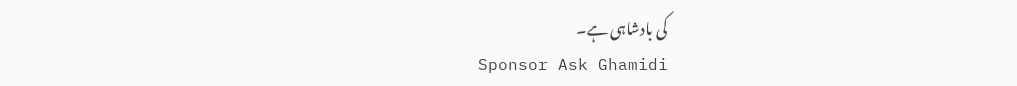کی بادشاہی ہے۔
Sponsor Ask Ghamidi